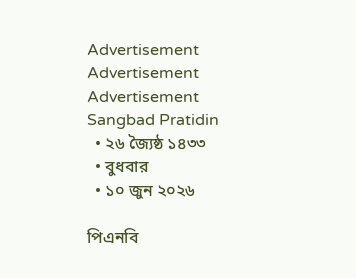Advertisement
Advertisement
Advertisement
Sangbad Pratidin
  • ২৬ জ্যৈষ্ঠ ১৪৩৩
  • বুধবার
  • ১০ জুন ২০২৬

পিএনবি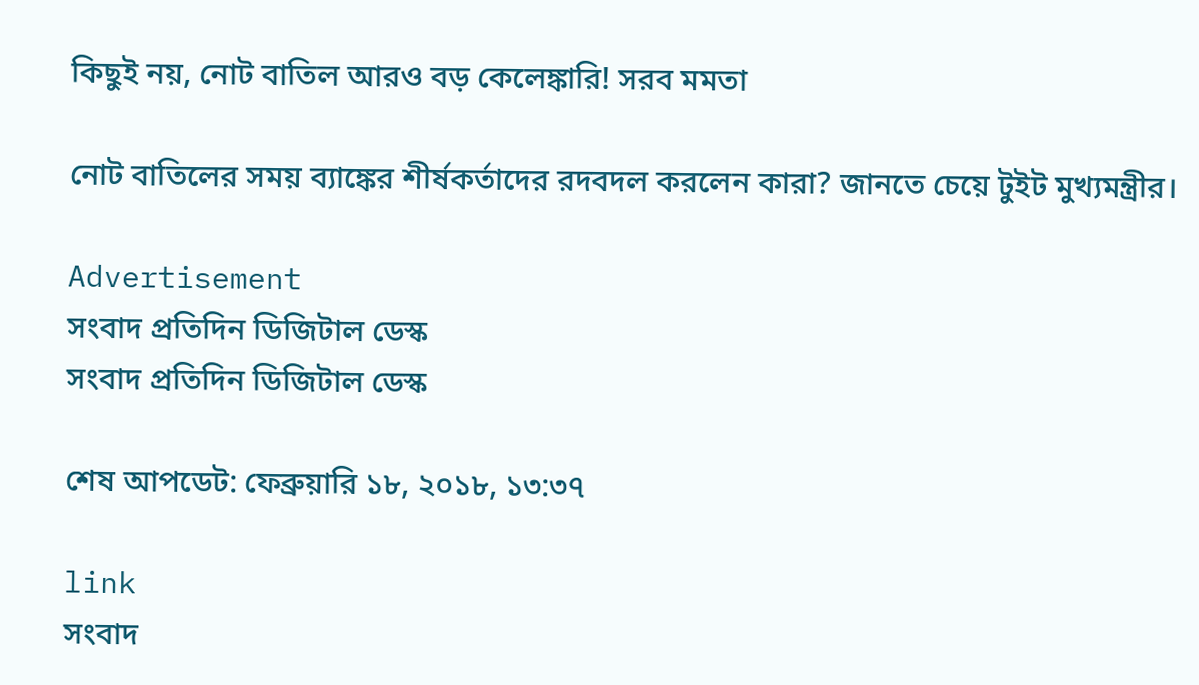কিছুই নয়, নোট বাতিল আরও বড় কেলেঙ্কারি! সরব মমতা

নোট বাতিলের সময় ব্যাঙ্কের শীর্ষকর্তাদের রদবদল করলেন কারা? জানতে চেয়ে টুইট মুখ্যমন্ত্রীর।

Advertisement
সংবাদ প্রতিদিন ডিজিটাল ডেস্ক
সংবাদ প্রতিদিন ডিজিটাল ডেস্ক

শেষ আপডেট: ফেব্রুয়ারি ১৮, ২০১৮, ১৩:৩৭

link
সংবাদ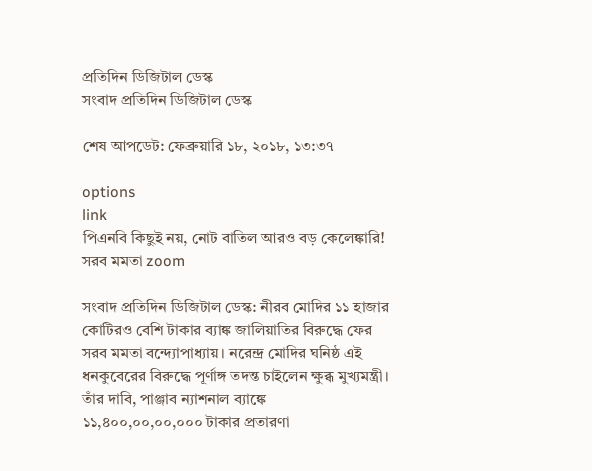প্রতিদিন ডিজিটাল ডেস্ক
সংবাদ প্রতিদিন ডিজিটাল ডেস্ক

শেষ আপডেট: ফেব্রুয়ারি ১৮, ২০১৮, ১৩:৩৭

options
link
পিএনবি কিছুই নয়, নোট বাতিল আরও বড় কেলেঙ্কারি! সরব মমতা zoom

সংবাদ প্রতিদিন ডিজিটাল ডেস্ক: নীরব মোদির ১১ হাজার কোটিরও বেশি টাকার ব্যাঙ্ক জালিয়াতির বিরুদ্ধে ফের সরব মমতা বন্দ্যোপাধ্যায়। নরেন্দ্র মোদির ঘনিষ্ঠ এই ধনকুবেরের বিরুদ্ধে পূর্ণাঙ্গ তদন্ত চাইলেন ক্ষুব্ধ মুখ্যমন্ত্রী। তাঁর দাবি, পাঞ্জাব ন্যাশনাল ব্যাঙ্কে ১১,৪০০,০০,০০,০০০ টাকার প্রতারণা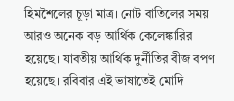হিমশৈলের চূড়া মাত্র। নোট বাতিলের সময় আরও অনেক বড় আর্থিক কেলেঙ্কারির হয়েছে। যাবতীয় আর্থিক দুর্নীতির বীজ বপণ হয়েছে। রবিবার এই ভাষাতেই মোদি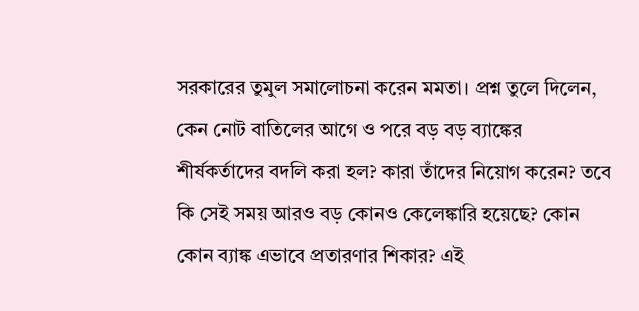সরকারের তুমুল সমালোচনা করেন মমতা। প্রশ্ন তুলে দিলেন, কেন নোট বাতিলের আগে ও পরে বড় বড় ব্যাঙ্কের শীর্ষকর্তাদের বদলি করা হল? কারা তাঁদের নিয়োগ করেন? তবে কি সেই সময় আরও বড় কোনও কেলেঙ্কারি হয়েছে? কোন কোন ব্যাঙ্ক এভাবে প্রতারণার শিকার? এই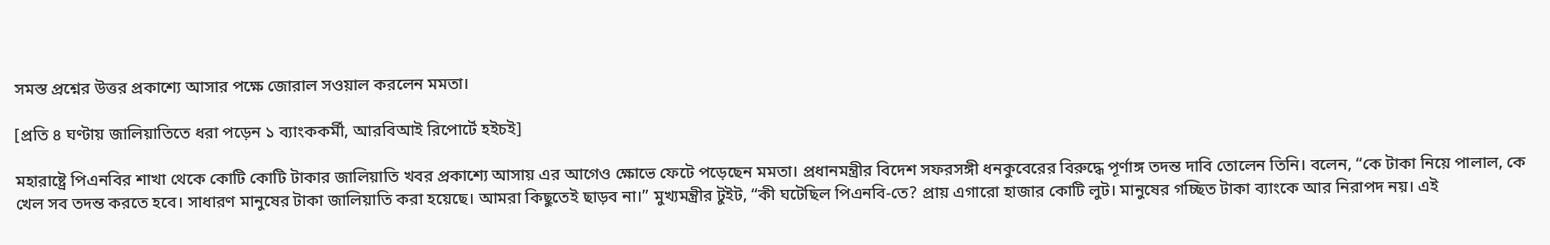সমস্ত প্রশ্নের উত্তর প্রকাশ্যে আসার পক্ষে জোরাল সওয়াল করলেন মমতা।

[প্রতি ৪ ঘণ্টায় জালিয়াতিতে ধরা পড়েন ১ ব্যাংককর্মী, আরবিআই রিপোর্টে হইচই]

মহারাষ্ট্রে পিএনবির শাখা থেকে কোটি কোটি টাকার জালিয়াতি খবর প্রকাশ্যে আসায় এর আগেও ক্ষোভে ফেটে পড়েছেন মমতা। প্রধানমন্ত্রীর বিদেশ সফরসঙ্গী ধনকুবেরের বিরুদ্ধে পূর্ণাঙ্গ তদন্ত দাবি তোলেন তিনি। বলেন, “কে টাকা নিয়ে পালাল, কে খেল সব তদন্ত করতে হবে। সাধারণ মানুষের টাকা জালিয়াতি করা হয়েছে। আমরা কিছুতেই ছাড়ব না।” মুখ্যমন্ত্রীর টুইট, “কী ঘটেছিল পিএনবি-তে? প্রায় এগারো হাজার কোটি লুট। মানুষের গচ্ছিত টাকা ব্যাংকে আর নিরাপদ নয়। এই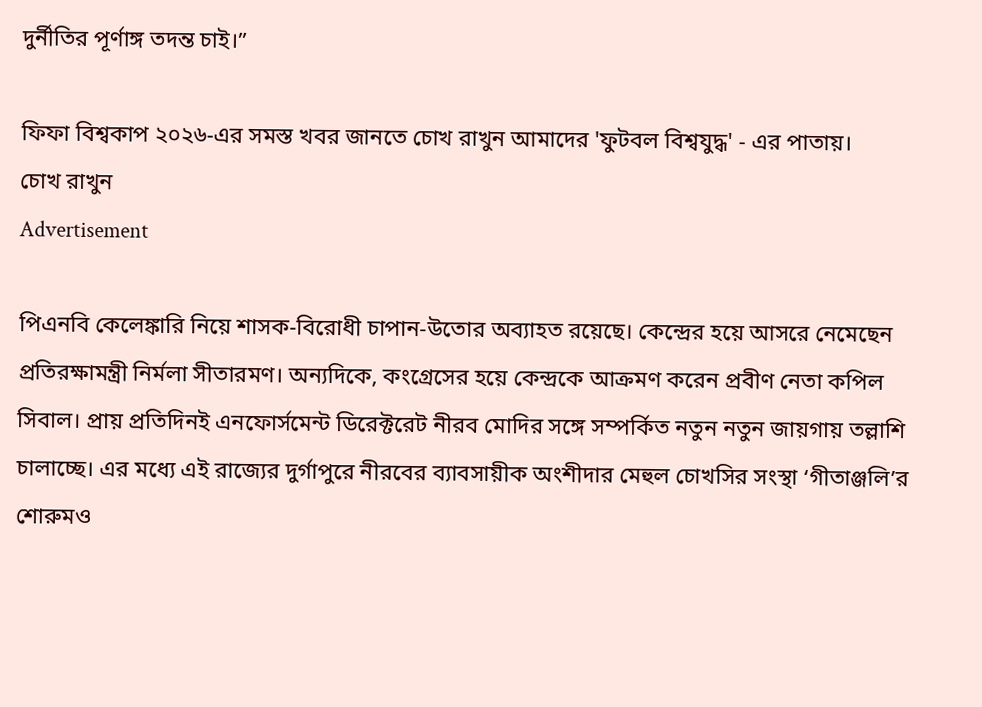দুর্নীতির পূর্ণাঙ্গ তদন্ত চাই।”

ফিফা বিশ্বকাপ ২০২৬-এর সমস্ত খবর জানতে চোখ রাখুন আমাদের 'ফুটবল বিশ্বযুদ্ধ' - এর পাতায়।
চোখ রাখুন
Advertisement

পিএনবি কেলেঙ্কারি নিয়ে শাসক-বিরোধী চাপান-উতোর অব্যাহত রয়েছে। কেন্দ্রের হয়ে আসরে নেমেছেন প্রতিরক্ষামন্ত্রী নির্মলা সীতারমণ। অন্যদিকে, কংগ্রেসের হয়ে কেন্দ্রকে আক্রমণ করেন প্রবীণ নেতা কপিল সিবাল। প্রায় প্রতিদিনই এনফোর্সমেন্ট ডিরেক্টরেট নীরব মোদির সঙ্গে সম্পর্কিত নতুন নতুন জায়গায় তল্লাশি চালাচ্ছে। এর মধ্যে এই রাজ্যের দুর্গাপুরে নীরবের ব্যাবসায়ীক অংশীদার মেহুল চোখসির সংস্থা ‘গীতাঞ্জলি’র শোরুমও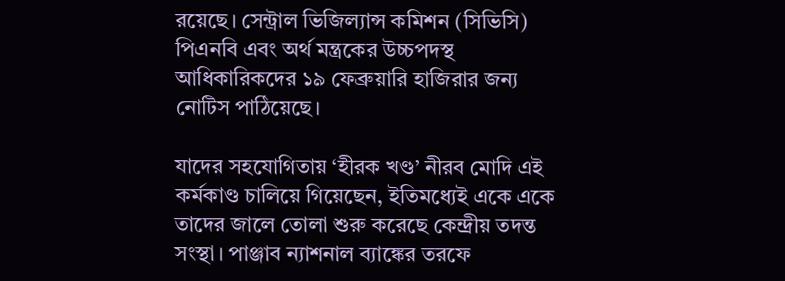রয়েছে। সেন্ট্রাল ভিজিল্যান্স কমিশন (সিভিসি) পিএনবি এবং অর্থ মন্ত্রকের উচ্চপদস্থ আধিকারিকদের ১৯ ফেব্রুয়ারি হাজিরার জন্য নোটিস পাঠিয়েছে।

যাদের সহযোগিতায় ‘হীরক খণ্ড’ নীরব মোদি এই কর্মকাণ্ড চালিয়ে গিয়েছেন, ইতিমধ্যেই একে একে তাদের জালে তোলা শুরু করেছে কেন্দ্রীয় তদন্ত সংস্থা। পাঞ্জাব ন্যাশনাল ব্যাঙ্কের তরফে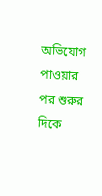অভিযোগ পাওয়ার পর শুরুর দিকে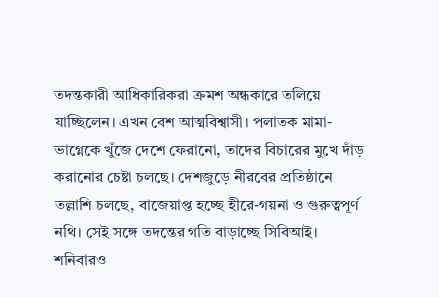তদন্তকারী আধিকারিকরা ক্রমশ অন্ধকারে তলিয়ে যাচ্ছিলেন। এখন বেশ আত্মবিশ্বাসী। পলাতক মামা-ভাগ্নেকে খুঁজে দেশে ফেরানো, তাদের বিচারের মুখে দাঁড় করানোর চেষ্টা চলছে। দেশজুড়ে নীরবের প্রতিষ্ঠানে তল্লাশি চলছে, বাজেয়াপ্ত হচ্ছে হীরে-গয়না ও গুরুত্বপূর্ণ নথি। সেই সঙ্গে তদন্তের গতি বাড়াচ্ছে সিবিআই। শনিবারও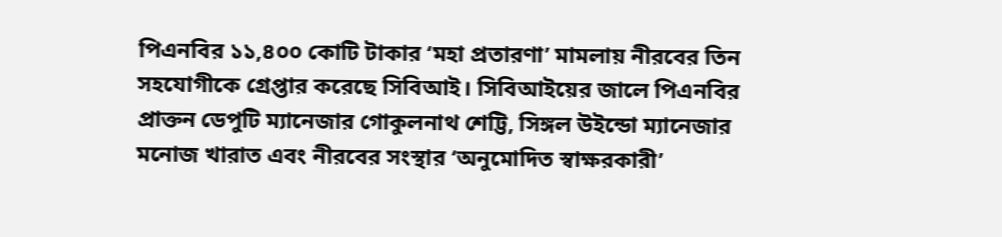পিএনবির ১১,৪০০ কোটি টাকার ‘মহা প্রতারণা’ মামলায় নীরবের তিন সহযোগীকে গ্রেপ্তার করেছে সিবিআই। সিবিআইয়ের জালে পিএনবির প্রাক্তন ডেপুটি ম্যানেজার গোকুলনাথ শেট্টি, সিঙ্গল উইন্ডো ম্যানেজার মনোজ খারাত এবং নীরবের সংস্থার ‘অনুমোদিত স্বাক্ষরকারী’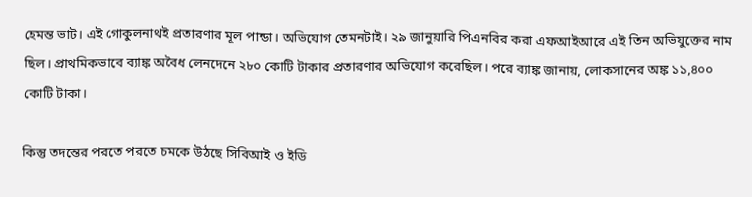হেমন্ত ভাট। এই গোকুলনাথই প্রতারণার মূল পান্ডা। অভিযোগ তেমনটাই। ২৯ জানুয়ারি পিএনবির করা এফআইআরে এই তিন অভিযুক্তের নাম ছিল। প্রাথমিকভাবে ব্যাঙ্ক অবৈধ লেনদেনে ২৮০ কোটি টাকার প্রতারণার অভিযোগ করেছিল। পরে ব্যাঙ্ক জানায়, লোকসানের অঙ্ক ১১,৪০০ কোটি টাকা।

কিন্তু তদন্তের পরতে পরতে চমকে উঠছে সিবিআই ও ইডি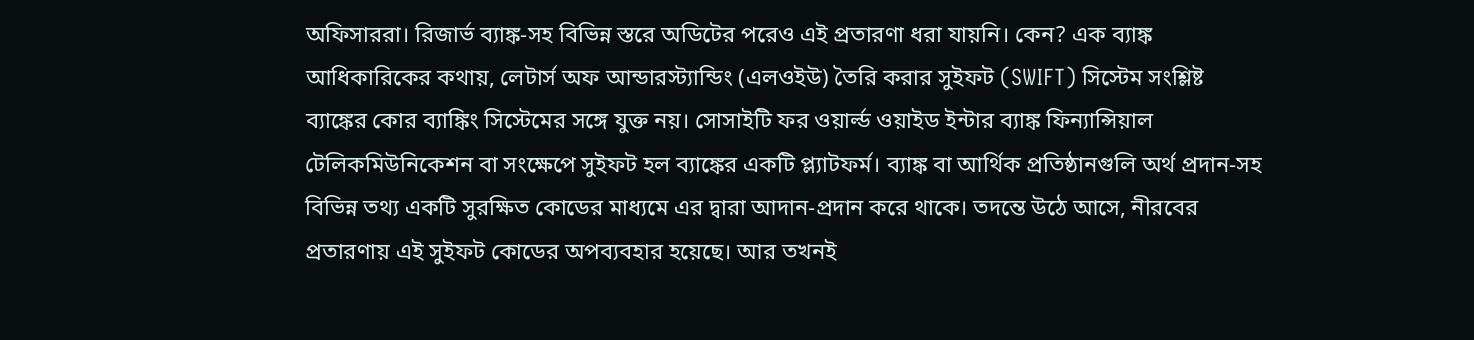অফিসাররা। রিজার্ভ ব্যাঙ্ক-সহ বিভিন্ন স্তরে অডিটের পরেও এই প্রতারণা ধরা যায়নি। কেন? এক ব্যাঙ্ক আধিকারিকের কথায়, লেটার্স অফ আন্ডারস্ট্যান্ডিং (এলওইউ) তৈরি করার সুইফট (SWIFT) সিস্টেম সংশ্লিষ্ট ব্যাঙ্কের কোর ব্যাঙ্কিং সিস্টেমের সঙ্গে যুক্ত নয়। সোসাইটি ফর ওয়ার্ল্ড ওয়াইড ইন্টার ব্যাঙ্ক ফিন্যান্সিয়াল টেলিকমিউনিকেশন বা সংক্ষেপে সুইফট হল ব্যাঙ্কের একটি প্ল্যাটফর্ম। ব্যাঙ্ক বা আর্থিক প্রতিষ্ঠানগুলি অর্থ প্রদান-সহ বিভিন্ন তথ্য একটি সুরক্ষিত কোডের মাধ্যমে এর দ্বারা আদান-প্রদান করে থাকে। তদন্তে উঠে আসে, নীরবের প্রতারণায় এই সুইফট কোডের অপব্যবহার হয়েছে। আর তখনই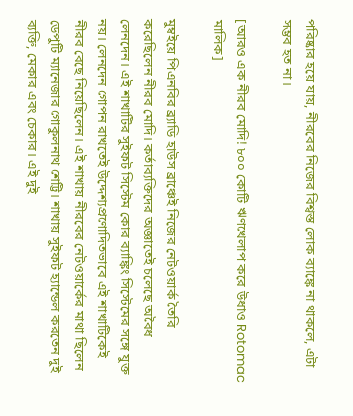পরিষ্কার হয়ে যায়, নীরবের নিজের বিশ্বস্ত লোক ব্যাঙ্কে না থাকলে, এটা সম্ভব হত না।

[আরও এক নীরব মোদি! ৮০০ কোটি ঋণখেলাপ করে উধাও Rotomac মালিক]

মুম্বইয়ে পিএনবির ব্র‌্যাডি হাউস ব্রাঞ্চেই নিজের নেটওয়ার্ক তৈরি করেছিলেন নীরব মোদি। কর্তাব্যক্তিদের অজ্ঞাতেই চলেছে অবৈধ লেনদেন। এই শাখাটির সুইফট সিস্টেম কোর ব্যাঙ্কিং সিস্টেমের সঙ্গে যুক্ত নয়। লেনদেন গোপন রাখতেই উদ্দেশ্যপ্রণোদিতভাবে এই শাখাটিকেই নীরব বেছে নিয়েছিলেন। এই শাখায় নীরবের নেটওয়ার্কের মাথা ছিলেন ডেপুটি ম্যানেজার গোকুলনাথ শেট্টি। শাখায় সুইফট হ্যান্ডেল করতেন দুই ব্যক্তি, মেকার এবং চেকার। এই দুই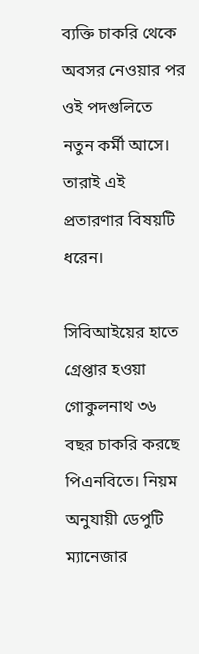ব্যক্তি চাকরি থেকে অবসর নেওয়ার পর ওই পদগুলিতে নতুন কর্মী আসে। তারাই এই প্রতারণার বিষয়টি ধরেন।

সিবিআইয়ের হাতে গ্রেপ্তার হওয়া গোকুলনাথ ৩৬ বছর চাকরি করছে পিএনবিতে। নিয়ম অনুযায়ী ডেপুটি ম্যানেজার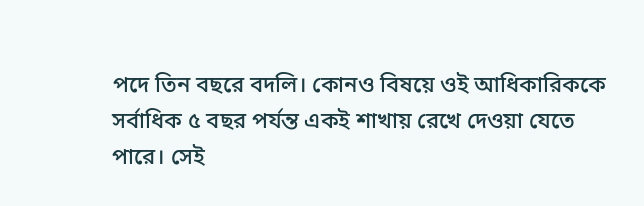পদে তিন বছরে বদলি। কোনও বিষয়ে ওই আধিকারিককে সর্বাধিক ৫ বছর পর্যন্ত একই শাখায় রেখে দেওয়া যেতে পারে। সেই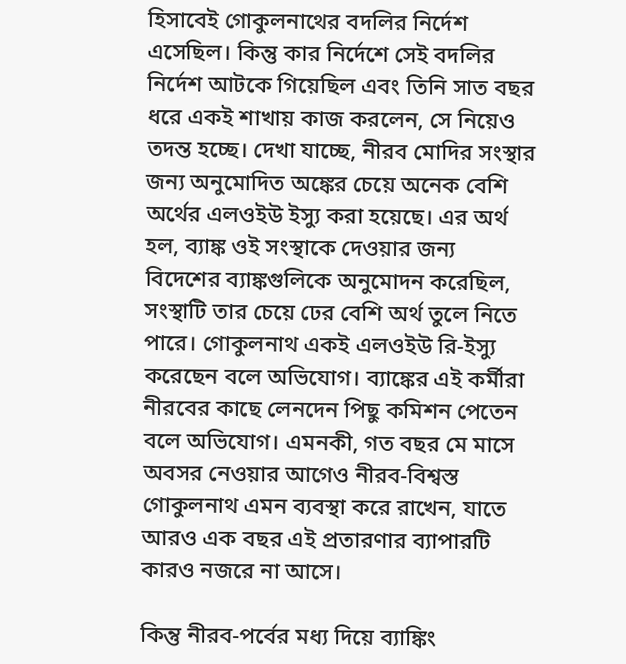হিসাবেই গোকুলনাথের বদলির নির্দেশ এসেছিল। কিন্তু কার নির্দেশে সেই বদলির নির্দেশ আটকে গিয়েছিল এবং তিনি সাত বছর ধরে একই শাখায় কাজ করলেন, সে নিয়েও তদন্ত হচ্ছে। দেখা যাচ্ছে, নীরব মোদির সংস্থার জন্য অনুমোদিত অঙ্কের চেয়ে অনেক বেশি অর্থের এলওইউ ইস্যু করা হয়েছে। এর অর্থ হল, ব্যাঙ্ক ওই সংস্থাকে দেওয়ার জন্য বিদেশের ব্যাঙ্কগুলিকে অনুমোদন করেছিল, সংস্থাটি তার চেয়ে ঢের বেশি অর্থ তুলে নিতে পারে। গোকুলনাথ একই এলওইউ রি-ইস্যু করেছেন বলে অভিযোগ। ব্যাঙ্কের এই কর্মীরা নীরবের কাছে লেনদেন পিছু কমিশন পেতেন বলে অভিযোগ। এমনকী, গত বছর মে মাসে অবসর নেওয়ার আগেও নীরব-বিশ্বস্ত গোকুলনাথ এমন ব্যবস্থা করে রাখেন, যাতে আরও এক বছর এই প্রতারণার ব্যাপারটি কারও নজরে না আসে।

কিন্তু নীরব-পর্বের মধ্য দিয়ে ব্যাঙ্কিং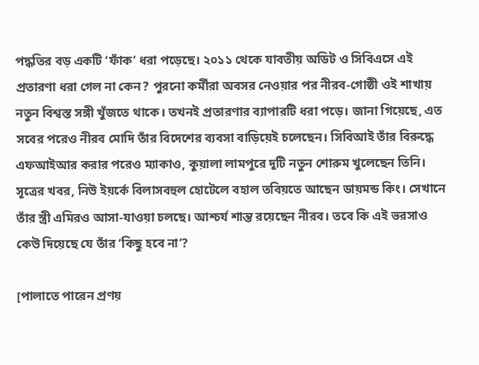পদ্ধতির বড় একটি ‘ফাঁক’ ধরা পড়েছে। ২০১১ থেকে যাবতীয় অডিট ও সিবিএসে এই প্রতারণা ধরা গেল না কেন? পুরনো কর্মীরা অবসর নেওয়ার পর নীরব-গোষ্ঠী ওই শাখায় নতুন বিশ্বস্ত সঙ্গী খুঁজতে থাকে। তখনই প্রতারণার ব্যাপারটি ধরা পড়ে। জানা গিয়েছে, এত সবের পরেও নীরব মোদি তাঁর বিদেশের ব্যবসা বাড়িয়েই চলেছেন। সিবিআই তাঁর বিরুদ্ধে এফআইআর করার পরেও ম্যাকাও, কুয়ালা লামপুরে দুটি নতুন শোরুম খুলেছেন তিনি। সূত্রের খবর, নিউ ইয়র্কে বিলাসবহুল হোটেলে বহাল তবিয়তে আছেন ডায়মন্ড কিং। সেখানে তাঁর স্ত্রী এমিরও আসা-যাওয়া চলছে। আশ্চর্য শান্ত রয়েছেন নীরব। তবে কি এই ভরসাও কেউ দিয়েছে যে তাঁর ‘কিছু হবে না’?

[পালাতে পারেন প্রণয়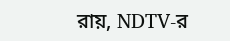রায়, NDTV-র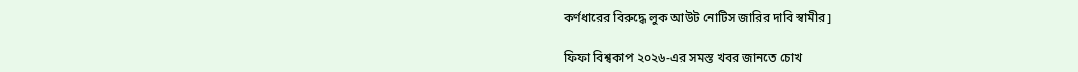কর্ণধারের বিরুদ্ধে লুক আউট নোটিস জারির দাবি স্বামীর]

ফিফা বিশ্বকাপ ২০২৬-এর সমস্ত খবর জানতে চোখ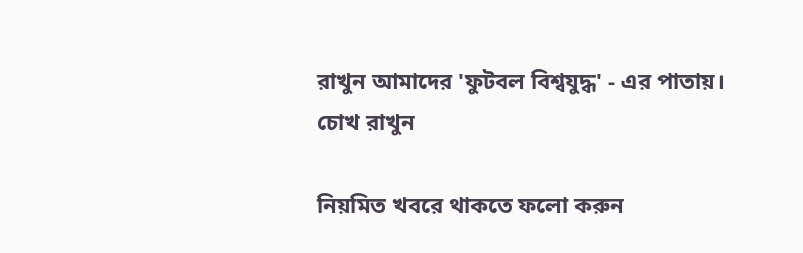রাখুন আমাদের 'ফুটবল বিশ্বযুদ্ধ' - এর পাতায়।
চোখ রাখুন

নিয়মিত খবরে থাকতে ফলো করুন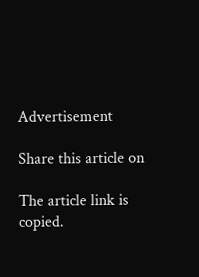Advertisement

Share this article on

The article link is copied.